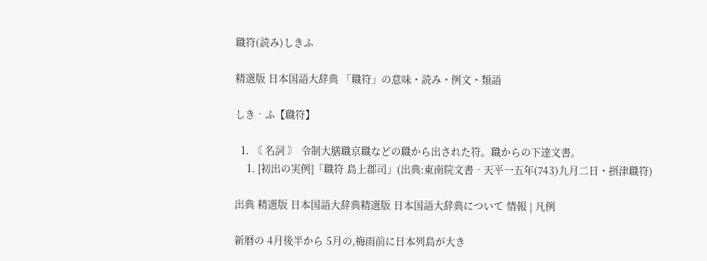職符(読み)しきふ

精選版 日本国語大辞典 「職符」の意味・読み・例文・類語

しき‐ふ【職符】

  1. 〘 名詞 〙 令制大膳職京職などの職から出された符。職からの下達文書。
    1. [初出の実例]「職符 島上郡司」(出典:東南院文書‐天平一五年(743)九月二日・摂津職符)

出典 精選版 日本国語大辞典精選版 日本国語大辞典について 情報 | 凡例

新暦の 4月後半から 5月の,梅雨前に日本列島が大き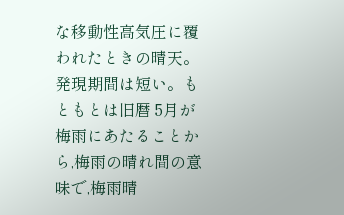な移動性高気圧に覆われたときの晴天。発現期間は短い。もともとは旧暦 5月が梅雨にあたることから,梅雨の晴れ間の意味で,梅雨晴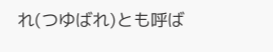れ(つゆばれ)とも呼ば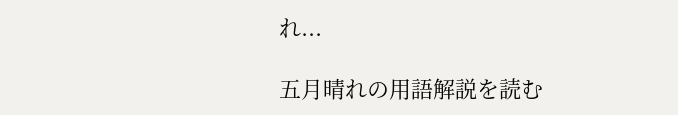れ...

五月晴れの用語解説を読む